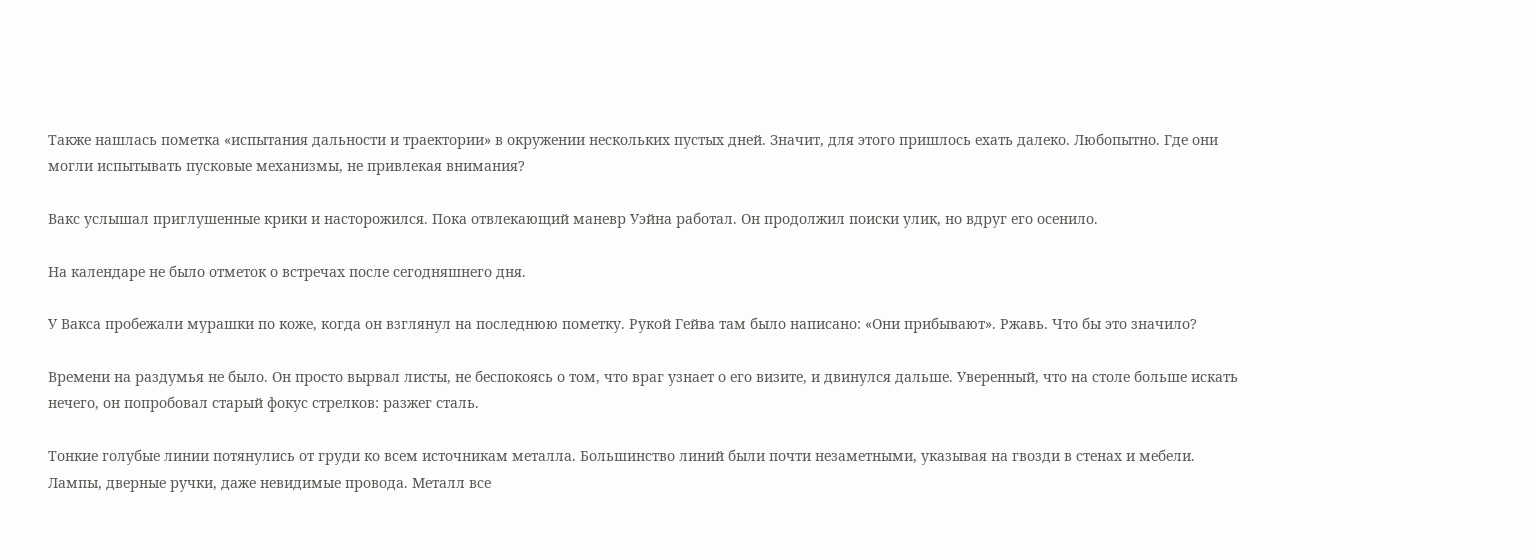Также нашлась пометка «испытания дальности и траектории» в окружении нескольких пустых дней. Значит, для этого пришлось ехать далеко. Любопытно. Где они могли испытывать пусковые механизмы, не привлекая внимания?

Вакс услышал приглушенные крики и насторожился. Пока отвлекающий маневр Уэйна работал. Он продолжил поиски улик, но вдруг его осенило.

На календаре не было отметок о встречах после сегодняшнего дня.

У Вакса пробежали мурашки по коже, когда он взглянул на последнюю пометку. Рукой Гейва там было написано: «Они прибывают». Ржавь. Что бы это значило?

Времени на раздумья не было. Он просто вырвал листы, не беспокоясь о том, что враг узнает о его визите, и двинулся дальше. Уверенный, что на столе больше искать нечего, он попробовал старый фокус стрелков: разжег сталь.

Тонкие голубые линии потянулись от груди ко всем источникам металла. Большинство линий были почти незаметными, указывая на гвозди в стенах и мебели. Лампы, дверные ручки, даже невидимые провода. Металл все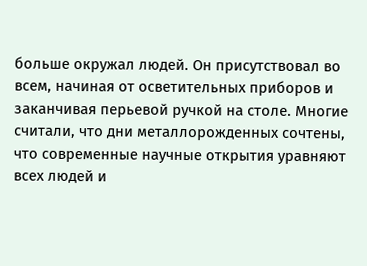больше окружал людей. Он присутствовал во всем, начиная от осветительных приборов и заканчивая перьевой ручкой на столе. Многие считали, что дни металлорожденных сочтены, что современные научные открытия уравняют всех людей и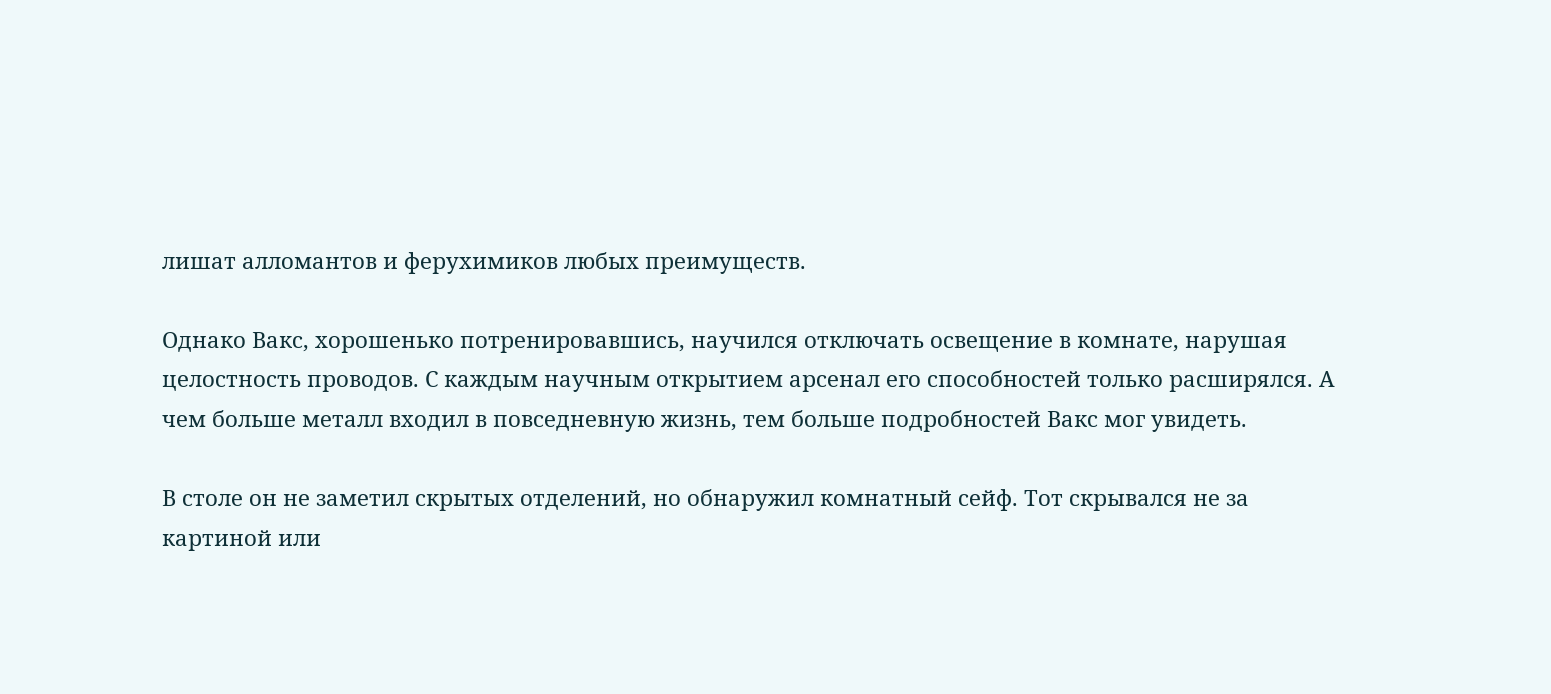лишат алломантов и ферухимиков любых преимуществ.

Однако Вакс, хорошенько потренировавшись, научился отключать освещение в комнате, нарушая целостность проводов. С каждым научным открытием арсенал его способностей только расширялся. А чем больше металл входил в повседневную жизнь, тем больше подробностей Вакс мог увидеть.

В столе он не заметил скрытых отделений, но обнаружил комнатный сейф. Тот скрывался не за картиной или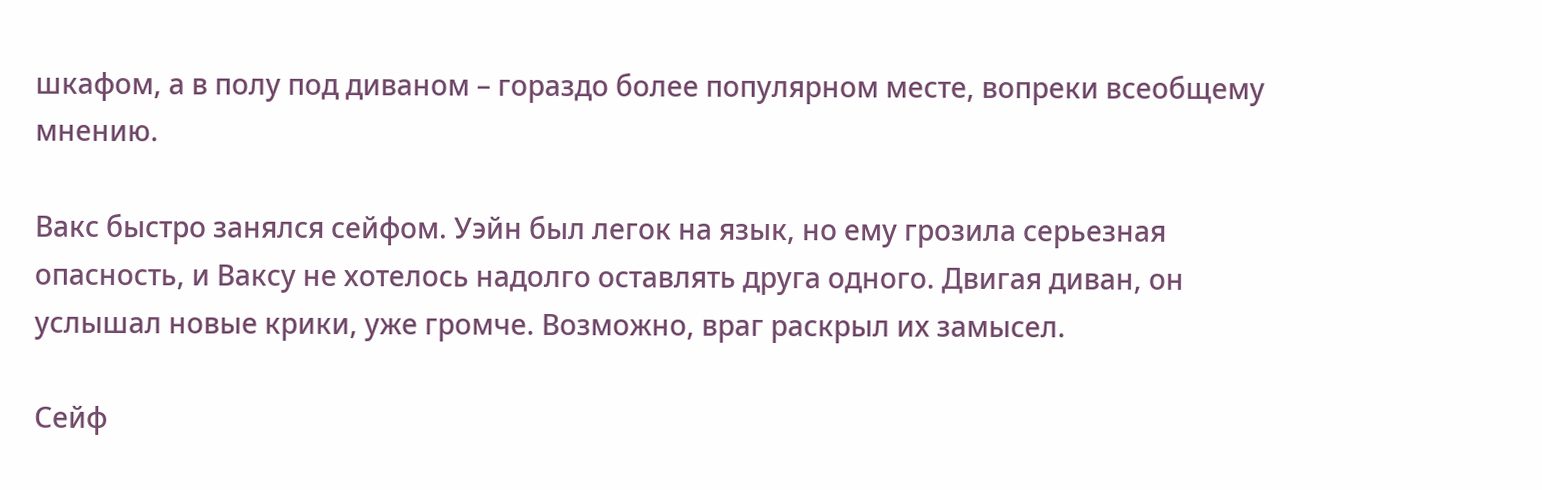шкафом, а в полу под диваном – гораздо более популярном месте, вопреки всеобщему мнению.

Вакс быстро занялся сейфом. Уэйн был легок на язык, но ему грозила серьезная опасность, и Ваксу не хотелось надолго оставлять друга одного. Двигая диван, он услышал новые крики, уже громче. Возможно, враг раскрыл их замысел.

Сейф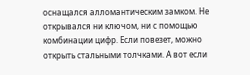оснащался алломантическим замком. Не открывался ни ключом, ни с помощью комбинации цифр. Если повезет, можно открыть стальными толчками. А вот если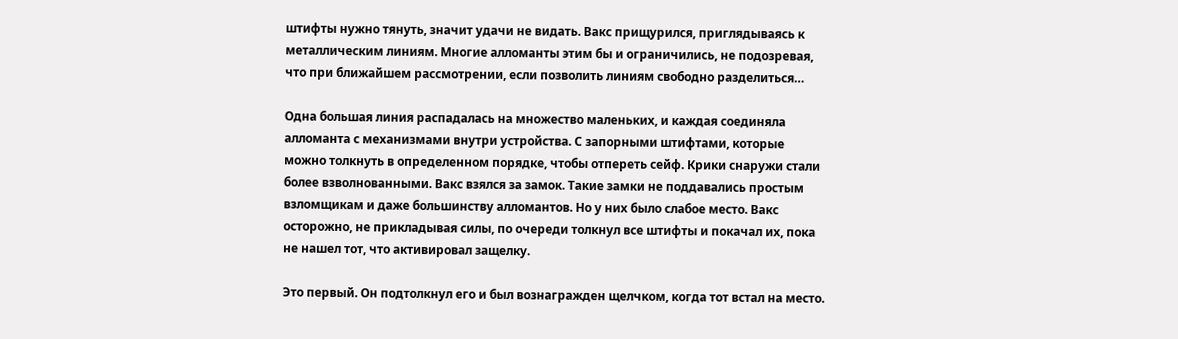штифты нужно тянуть, значит удачи не видать. Вакс прищурился, приглядываясь к металлическим линиям. Многие алломанты этим бы и ограничились, не подозревая, что при ближайшем рассмотрении, если позволить линиям свободно разделиться…

Одна большая линия распадалась на множество маленьких, и каждая соединяла алломанта с механизмами внутри устройства. С запорными штифтами, которые можно толкнуть в определенном порядке, чтобы отпереть сейф. Крики снаружи стали более взволнованными. Вакс взялся за замок. Такие замки не поддавались простым взломщикам и даже большинству алломантов. Но у них было слабое место. Вакс осторожно, не прикладывая силы, по очереди толкнул все штифты и покачал их, пока не нашел тот, что активировал защелку.

Это первый. Он подтолкнул его и был вознагражден щелчком, когда тот встал на место.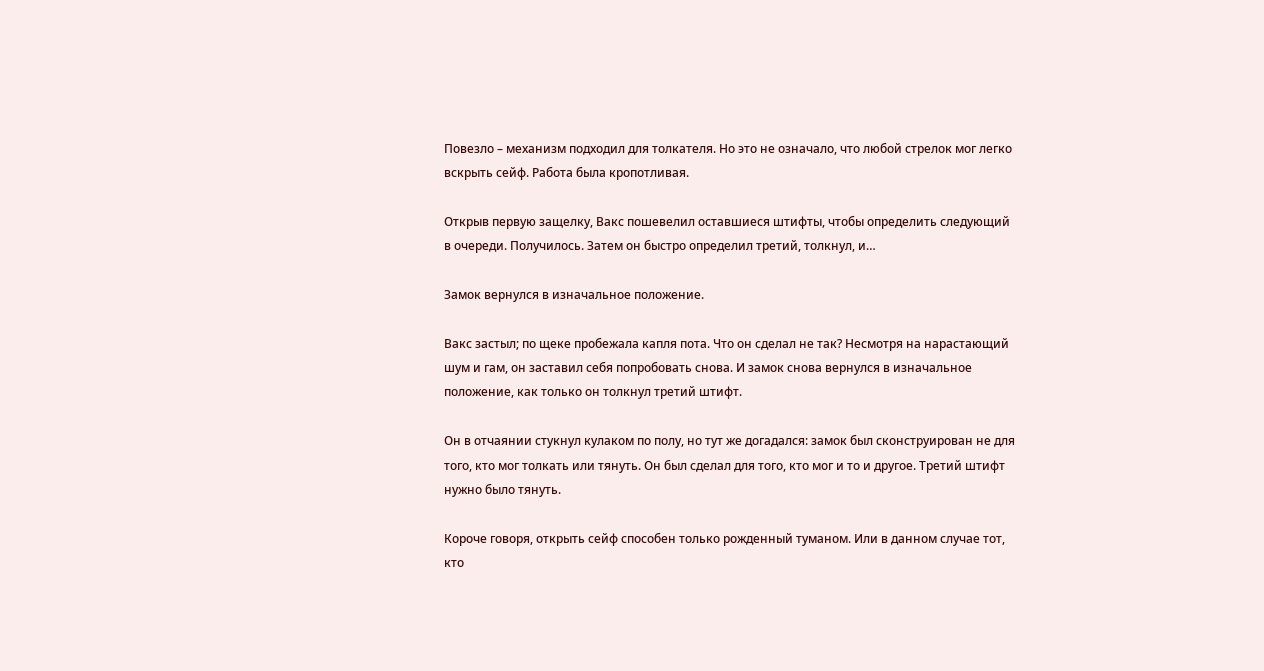Повезло – механизм подходил для толкателя. Но это не означало, что любой стрелок мог легко вскрыть сейф. Работа была кропотливая.

Открыв первую защелку, Вакс пошевелил оставшиеся штифты, чтобы определить следующий в очереди. Получилось. Затем он быстро определил третий, толкнул, и…

Замок вернулся в изначальное положение.

Вакс застыл; по щеке пробежала капля пота. Что он сделал не так? Несмотря на нарастающий шум и гам, он заставил себя попробовать снова. И замок снова вернулся в изначальное положение, как только он толкнул третий штифт.

Он в отчаянии стукнул кулаком по полу, но тут же догадался: замок был сконструирован не для того, кто мог толкать или тянуть. Он был сделал для того, кто мог и то и другое. Третий штифт нужно было тянуть.

Короче говоря, открыть сейф способен только рожденный туманом. Или в данном случае тот, кто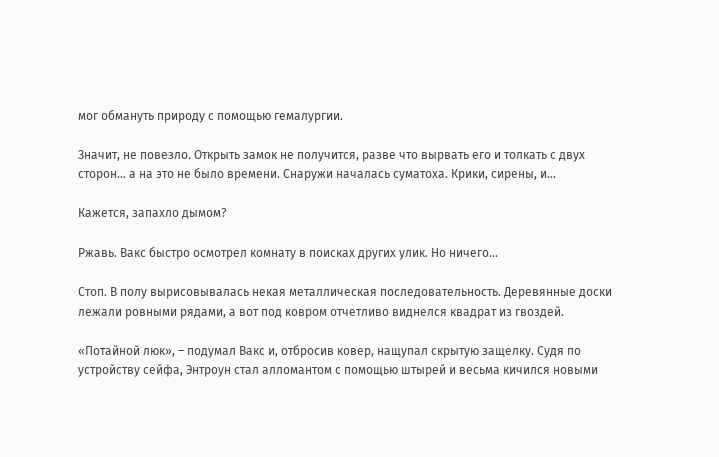мог обмануть природу с помощью гемалургии.

Значит, не повезло. Открыть замок не получится, разве что вырвать его и толкать с двух сторон… а на это не было времени. Снаружи началась суматоха. Крики, сирены, и…

Кажется, запахло дымом?

Ржавь. Вакс быстро осмотрел комнату в поисках других улик. Но ничего…

Стоп. В полу вырисовывалась некая металлическая последовательность. Деревянные доски лежали ровными рядами, а вот под ковром отчетливо виднелся квадрат из гвоздей.

«Потайной люк», – подумал Вакс и, отбросив ковер, нащупал скрытую защелку. Судя по устройству сейфа, Энтроун стал алломантом с помощью штырей и весьма кичился новыми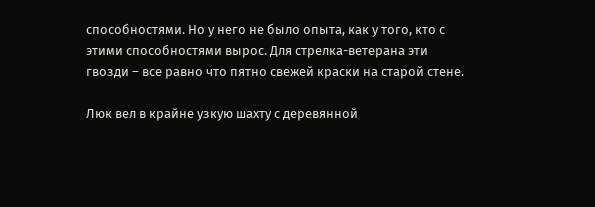способностями. Но у него не было опыта, как у того, кто с этими способностями вырос. Для стрелка-ветерана эти гвозди – все равно что пятно свежей краски на старой стене.

Люк вел в крайне узкую шахту с деревянной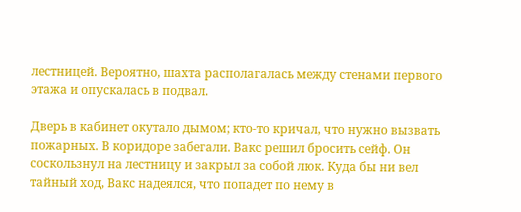лестницей. Вероятно, шахта располагалась между стенами первого этажа и опускалась в подвал.

Дверь в кабинет окутало дымом; кто-то кричал, что нужно вызвать пожарных. В коридоре забегали. Вакс решил бросить сейф. Он соскользнул на лестницу и закрыл за собой люк. Куда бы ни вел тайный ход, Вакс надеялся, что попадет по нему в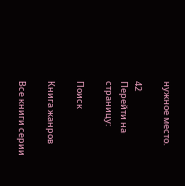нужное место.

42
Перейти на страницу:

Поиск

Книга жанров

Все книги серии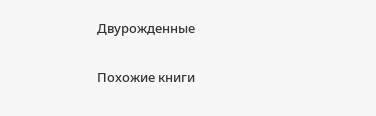Двурожденные

Похожие книги